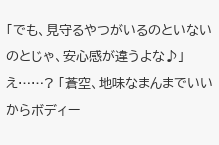「でも、見守るやつがいるのといないのとじゃ、安心感が違うよな♪」 え……? 「蒼空、地味なまんまでいいからボディー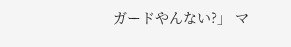ガードやんない?」 マ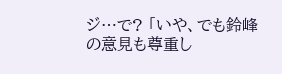ジ…で? 「いや、でも鈴峰の意見も尊重し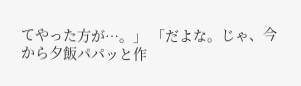てやった方が…。」 「だよな。じゃ、今から夕飯パパッと作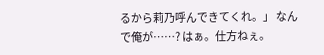るから莉乃呼んできてくれ。」 なんで俺が……? はぁ。仕方ねぇ。